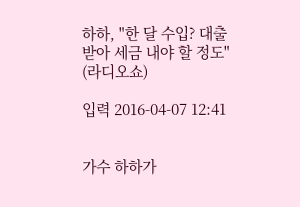하하, "한 달 수입? 대출 받아 세금 내야 할 정도" (라디오쇼)

입력 2016-04-07 12:41


가수 하하가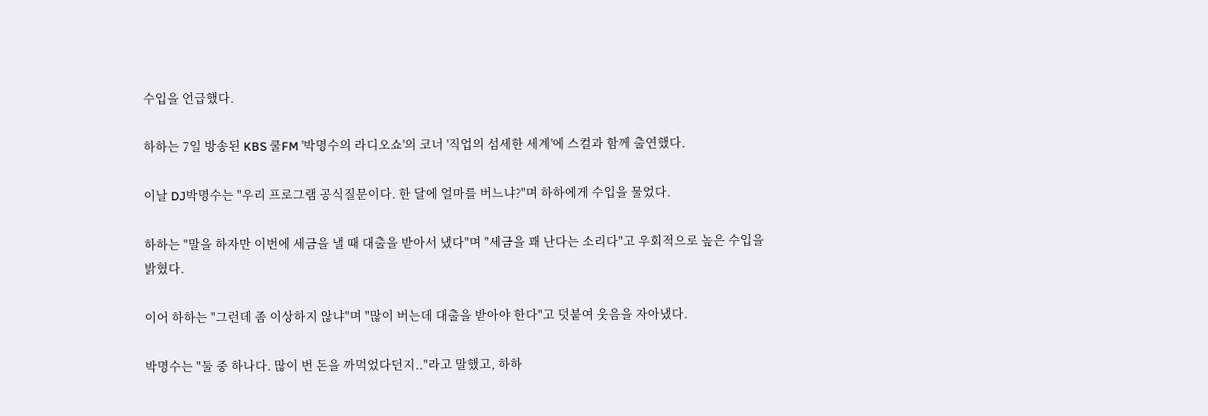수입을 언급했다.

하하는 7일 방송된 KBS 쿨FM '박명수의 라디오쇼'의 코너 '직업의 섬세한 세계'에 스컬과 함께 출연했다.

이날 DJ박명수는 "우리 프로그램 공식질문이다. 한 달에 얼마를 버느냐?"며 하하에게 수입을 물었다.

하하는 "말을 하자만 이번에 세금을 낼 때 대출을 받아서 냈다"며 "세금을 꽤 난다는 소리다"고 우회적으로 높은 수입을 밝혔다.

이어 하하는 "그런데 좀 이상하지 않냐"며 "많이 버는데 대출을 받아야 한다"고 덧붙여 웃음을 자아냈다.

박명수는 "둘 중 하나다. 많이 번 돈을 까먹었다던지.."라고 말했고, 하하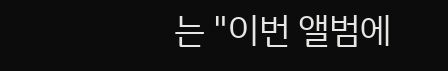는 "이번 앨범에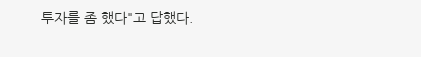투자를 좀 했다"고 답했다.